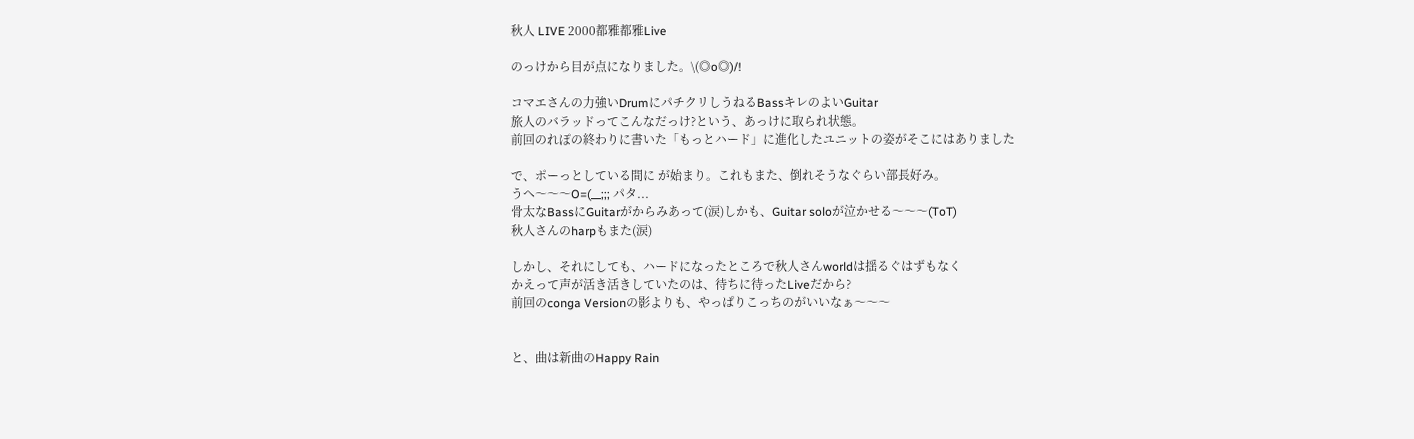秋人 LIVE 2000都雅都雅Live

のっけから目が点になりました。\(◎o◎)/!

コマエさんの力強いDrumにパチクリしうねるBassキレのよいGuitar
旅人のバラッドってこんなだっけ?という、あっけに取られ状態。
前回のれぽの終わりに書いた「もっとハード」に進化したユニットの姿がそこにはありました

で、ポーっとしている間に が始まり。これもまた、倒れそうなぐらい部長好み。
うへ〜〜〜O=(__;;; パタ...
骨太なBassにGuitarがからみあって(涙)しかも、Guitar soloが泣かせる〜〜〜(ToT)
秋人さんのharpもまた(涙)

しかし、それにしても、ハードになったところで秋人さんworldは揺るぐはずもなく
かえって声が活き活きしていたのは、待ちに待ったLiveだから?
前回のconga Versionの影よりも、やっぱりこっちのがいいなぁ〜〜〜


と、曲は新曲のHappy Rain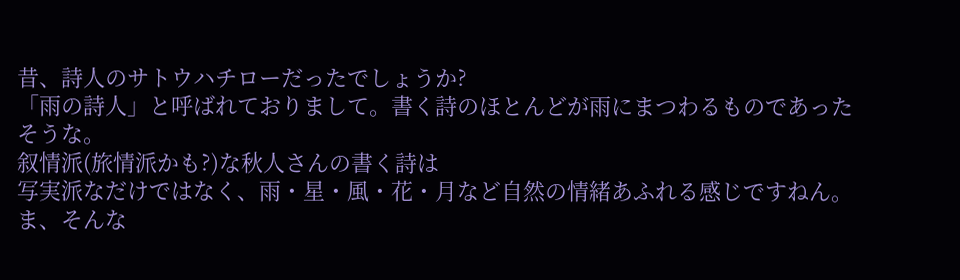昔、詩人のサトウハチローだったでしょうか?
「雨の詩人」と呼ばれておりまして。書く詩のほとんどが雨にまつわるものであったそうな。
叙情派(旅情派かも?)な秋人さんの書く詩は
写実派なだけではなく、雨・星・風・花・月など自然の情緒あふれる感じですねん。
ま、そんな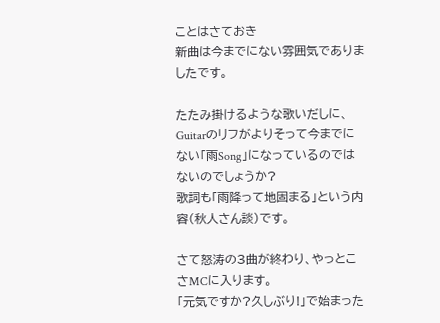ことはさておき
新曲は今までにない雰囲気でありましたです。

たたみ掛けるような歌いだしに、Guitarのリフがよりそって今までにない「雨Song」になっているのではないのでしょうか?
歌詞も「雨降って地固まる」という内容(秋人さん談)です。

さて怒涛の3曲が終わり、やっとこさMCに入ります。
「元気ですか?久しぶり!」で始まった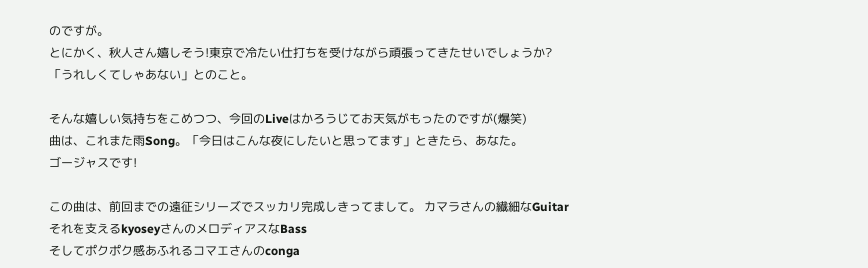のですが。
とにかく、秋人さん嬉しそう!東京で冷たい仕打ちを受けながら頑張ってきたせいでしょうか?
「うれしくてしゃあない」とのこと。

そんな嬉しい気持ちをこめつつ、今回のLiveはかろうじてお天気がもったのですが(爆笑)
曲は、これまた雨Song。「今日はこんな夜にしたいと思ってます」ときたら、あなた。
ゴージャスです!

この曲は、前回までの遠征シリーズでスッカリ完成しきってまして。 カマラさんの繊細なGuitar
それを支えるkyoseyさんのメロディアスなBass
そしてポクポク感あふれるコマエさんのconga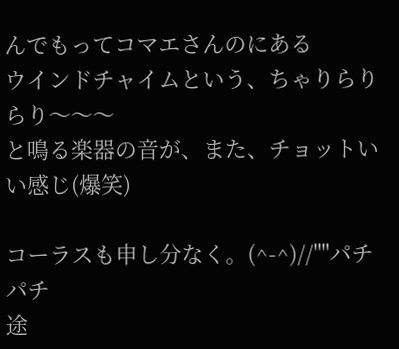んでもってコマエさんのにある
ウインドチャイムという、ちゃりらりらり〜〜〜
と鳴る楽器の音が、また、チョットいい感じ(爆笑)

コーラスも申し分なく。(^-^)//""パチパチ
途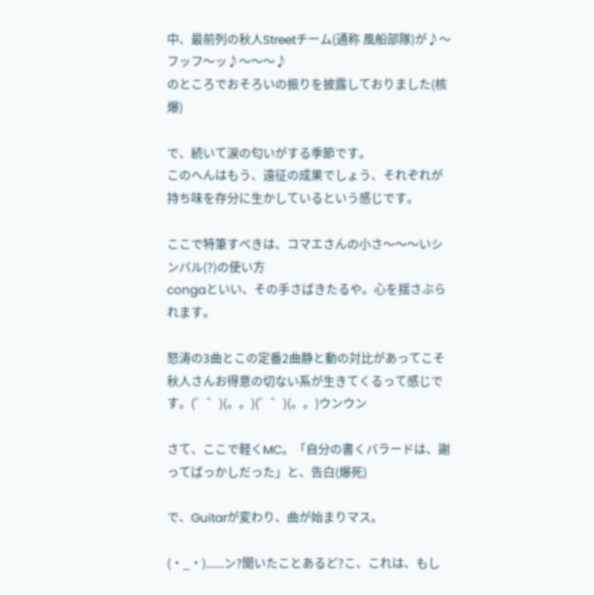中、最前列の秋人Streetチーム(通称 風船部隊)が♪〜フッフ〜ッ♪〜〜〜♪
のところでおそろいの振りを披露しておりました(核爆)

で、続いて涙の匂いがする季節です。
このへんはもう、遠征の成果でしょう、それぞれが持ち味を存分に生かしているという感じです。

ここで特筆すべきは、コマエさんの小さ〜〜〜いシンバル(?)の使い方
congaといい、その手さばきたるや。心を揺さぶられます。

怒涛の3曲とこの定番2曲静と動の対比があってこそ
秋人さんお得意の切ない系が生きてくるって感じです。(゜゜)(。。)(゜゜)(。。)ウンウン

さて、ここで軽くMC。「自分の書くバラードは、謝ってばっかしだった」と、告白(爆死)

で、Guitarが変わり、曲が始まりマス。

(・_・)......ン?聞いたことあるど?こ、これは、もし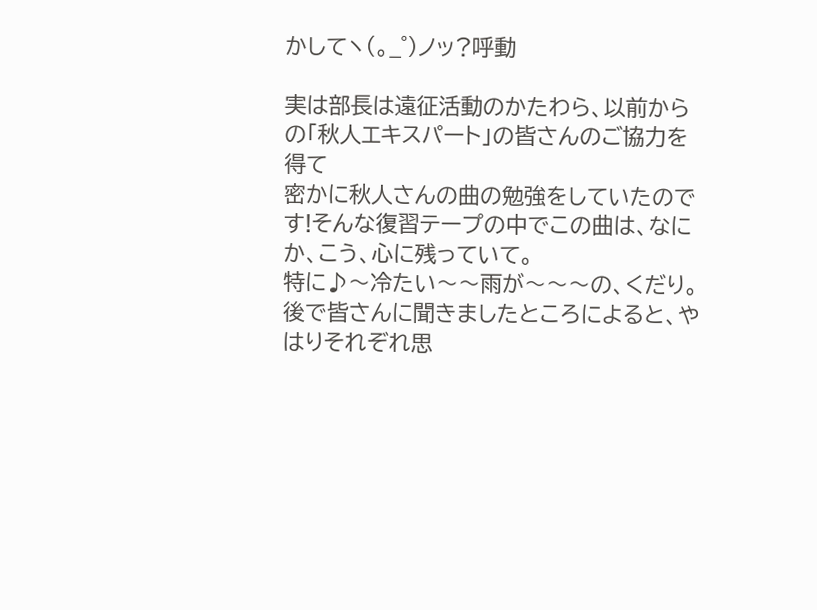かしてヽ(。_゜)ノッ?呼動

実は部長は遠征活動のかたわら、以前からの「秋人エキスパート」の皆さんのご協力を得て
密かに秋人さんの曲の勉強をしていたのです!そんな復習テープの中でこの曲は、なにか、こう、心に残っていて。
特に♪〜冷たい〜〜雨が〜〜〜の、くだり。
後で皆さんに聞きましたところによると、やはりそれぞれ思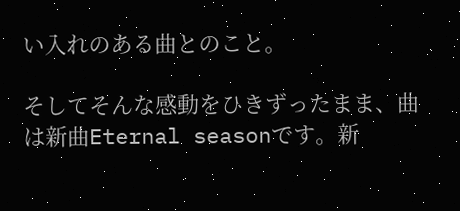い入れのある曲とのこと。

そしてそんな感動をひきずったまま、曲は新曲Eternal seasonです。新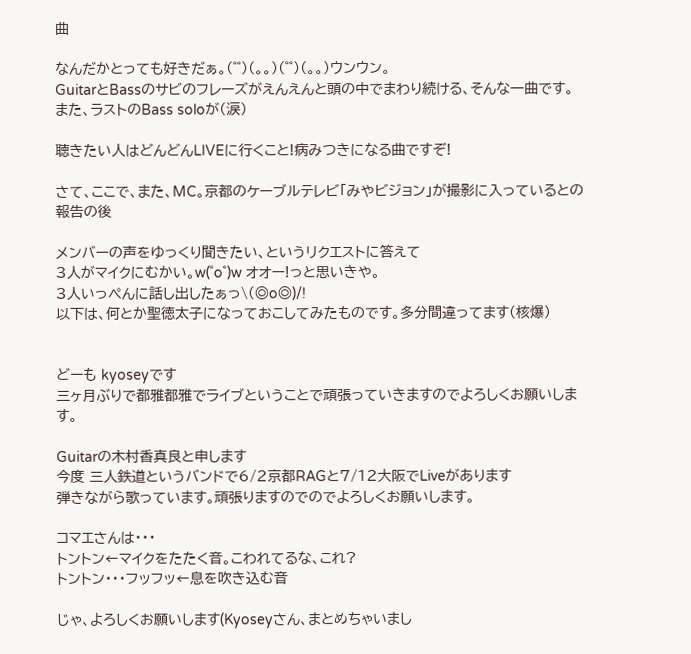曲

なんだかとっても好きだぁ。(゜゜)(。。)(゜゜)(。。)ウンウン。
GuitarとBassのサビのフレーズがえんえんと頭の中でまわり続ける、そんな一曲です。
また、ラストのBass soloが(涙)

聴きたい人はどんどんLIVEに行くこと!病みつきになる曲ですぞ!

さて、ここで、また、MC。京都のケーブルテレビ「みやビジョン」が撮影に入っているとの報告の後

メンバーの声をゆっくり聞きたい、というリクエストに答えて
3人がマイクにむかい。w(゜o゜)w オオー!っと思いきや。
3人いっぺんに話し出したぁっ\(◎o◎)/!
以下は、何とか聖徳太子になっておこしてみたものです。多分間違ってます(核爆)


どーも kyoseyです
三ヶ月ぶりで都雅都雅でライブということで頑張っていきますのでよろしくお願いします。

Guitarの木村香真良と申します
今度 三人鉄道というバンドで6/2京都RAGと7/12大阪でLiveがあります
弾きながら歌っています。頑張りますのでのでよろしくお願いします。

コマエさんは・・・
トントン←マイクをたたく音。こわれてるな、これ?
トントン・・・フッフッ←息を吹き込む音

じゃ、よろしくお願いします(Kyoseyさん、まとめちゃいまし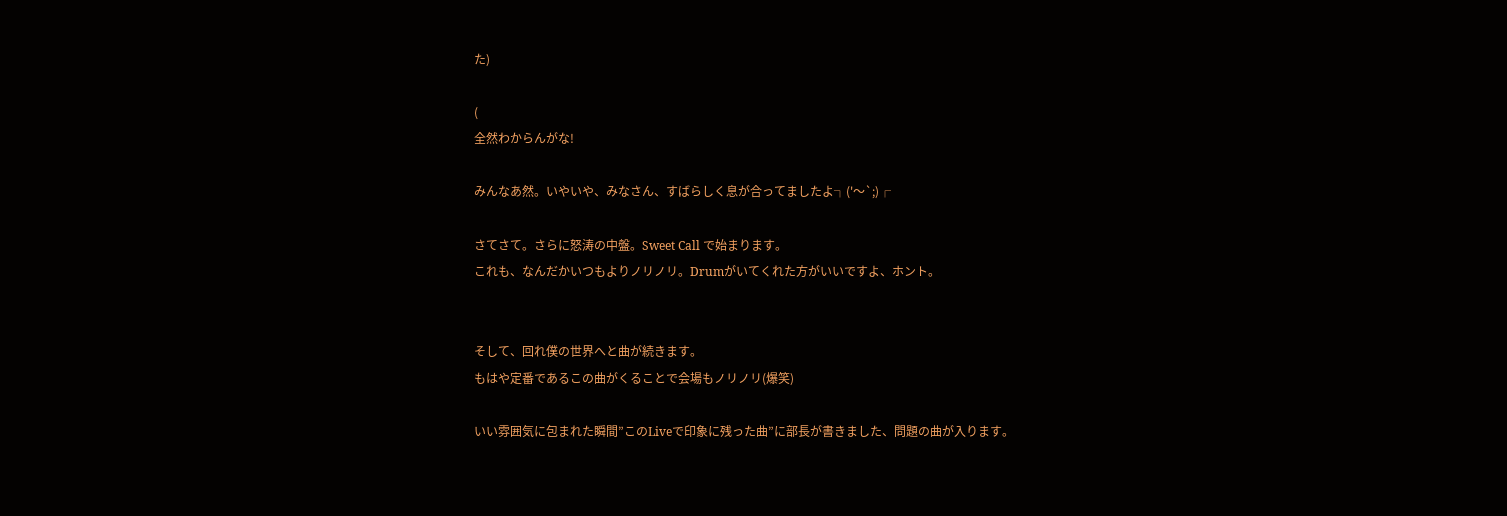た)

(
全然わからんがな!

みんなあ然。いやいや、みなさん、すばらしく息が合ってましたよ┐('〜`;)┌

さてさて。さらに怒涛の中盤。Sweet Call で始まります。
これも、なんだかいつもよりノリノリ。Drumがいてくれた方がいいですよ、ホント。


そして、回れ僕の世界へと曲が続きます。
もはや定番であるこの曲がくることで会場もノリノリ(爆笑)

いい雰囲気に包まれた瞬間”このLiveで印象に残った曲”に部長が書きました、問題の曲が入ります。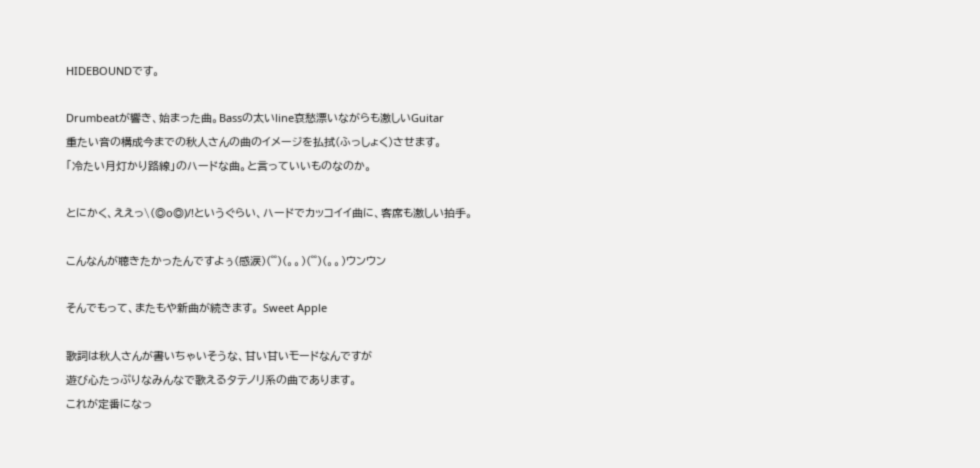HIDEBOUNDです。

Drumbeatが響き、始まった曲。Bassの太いline哀愁漂いながらも激しいGuitar
重たい音の構成今までの秋人さんの曲のイメージを払拭(ふっしょく)させます。
「冷たい月灯かり路線」のハードな曲。と言っていいものなのか。

とにかく、ええっ\(◎o◎)/!というぐらい、ハードでカッコイイ曲に、客席も激しい拍手。

こんなんが聴きたかったんですよぅ(感涙)(゜゜)(。。)(゜゜)(。。)ウンウン

そんでもって、またもや新曲が続きます。 Sweet Apple

歌詞は秋人さんが書いちゃいそうな、甘い甘いモードなんですが
遊び心たっぷりなみんなで歌えるタテノリ系の曲であります。
これが定番になっ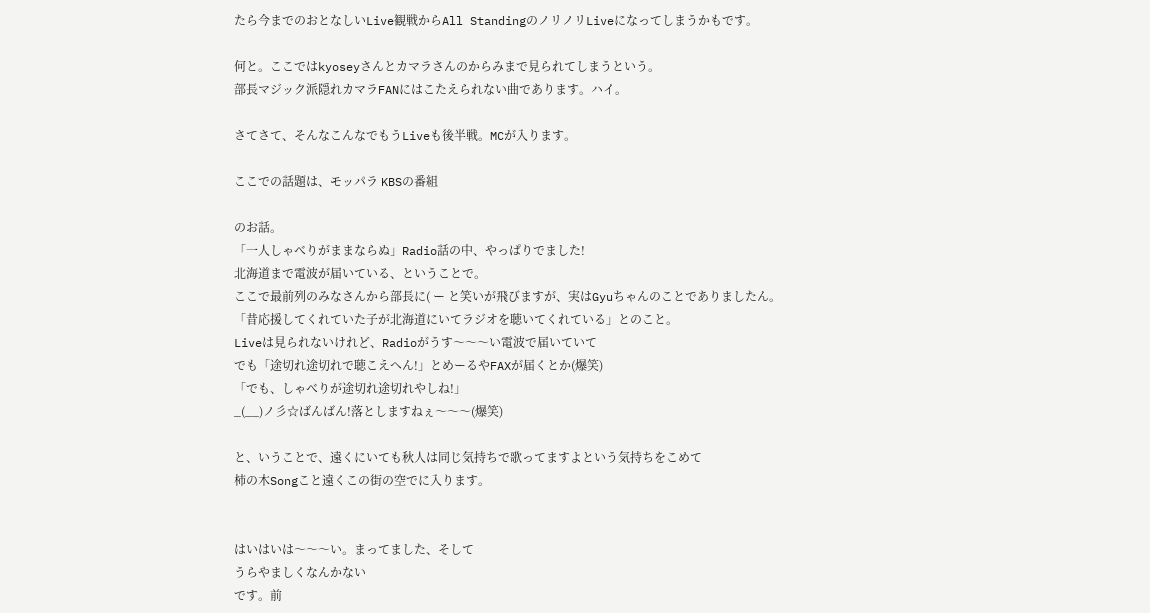たら今までのおとなしいLive観戦からAll StandingのノリノリLiveになってしまうかもです。

何と。ここではkyoseyさんとカマラさんのからみまで見られてしまうという。
部長マジック派隠れカマラFANにはこたえられない曲であります。ハイ。

さてさて、そんなこんなでもうLiveも後半戦。MCが入ります。

ここでの話題は、モッパラ KBSの番組

のお話。
「一人しゃべりがままならぬ」Radio話の中、やっぱりでました!
北海道まで電波が届いている、ということで。
ここで最前列のみなさんから部長に( ー と笑いが飛びますが、実はGyuちゃんのことでありましたん。
「昔応援してくれていた子が北海道にいてラジオを聴いてくれている」とのこと。
Liveは見られないけれど、Radioがうす〜〜〜い電波で届いていて
でも「途切れ途切れで聴こえへん!」とめーるやFAXが届くとか(爆笑)
「でも、しゃべりが途切れ途切れやしね!」
_(__)ノ彡☆ばんばん!落としますねぇ〜〜〜(爆笑)

と、いうことで、遠くにいても秋人は同じ気持ちで歌ってますよという気持ちをこめて
柿の木Songこと遠くこの街の空でに入ります。


はいはいは〜〜〜い。まってました、そして
うらやましくなんかない
です。前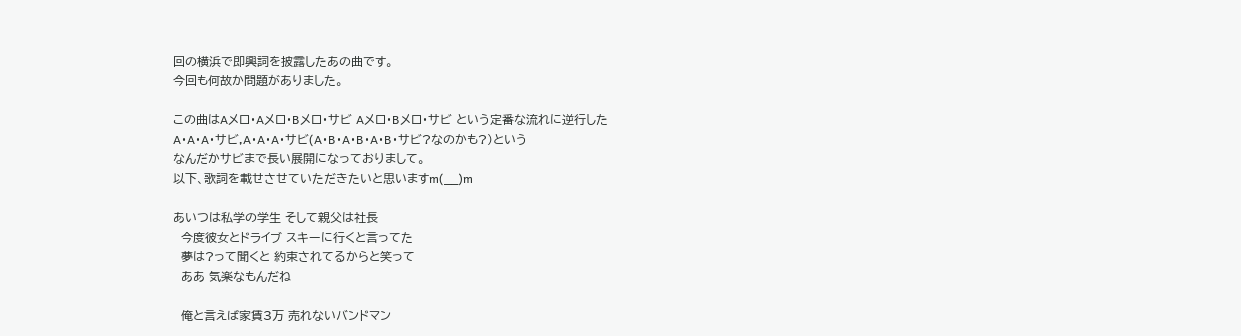回の横浜で即興詞を披露したあの曲です。
今回も何故か問題がありました。

この曲はAメロ・Aメロ・Bメロ・サビ Aメロ・Bメロ・サビ という定番な流れに逆行した
A・A・A・サビ,A・A・A・サビ(A・B・A・B・A・B・サビ?なのかも?)という
なんだかサビまで長い展開になっておりまして。
以下、歌詞を載せさせていただきたいと思いますm(__)m

あいつは私学の学生 そして親父は社長
  今度彼女とドライブ スキーに行くと言ってた
  夢は?って聞くと 約束されてるからと笑って
  ああ 気楽なもんだね

  俺と言えば家賃3万 売れないバンドマン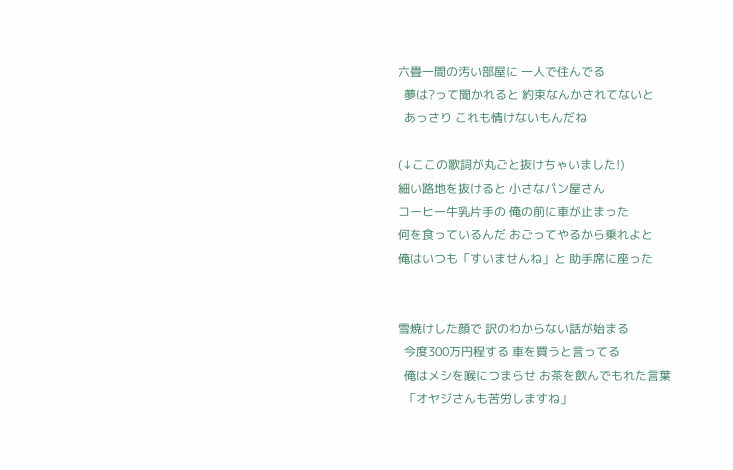六畳一間の汚い部屋に 一人で住んでる
  夢は?って聞かれると 約束なんかされてないと
  あっさり これも情けないもんだね

(↓ここの歌詞が丸ごと抜けちゃいました!)
細い路地を抜けると 小さなパン屋さん
コーヒー牛乳片手の 俺の前に車が止まった
何を食っているんだ おごってやるから乗れよと
俺はいつも「すいませんね」と 助手席に座った


雪焼けした顔で 訳のわからない話が始まる
  今度300万円程する 車を買うと言ってる
  俺はメシを喉につまらせ お茶を飲んでもれた言葉
  「オヤジさんも苦労しますね」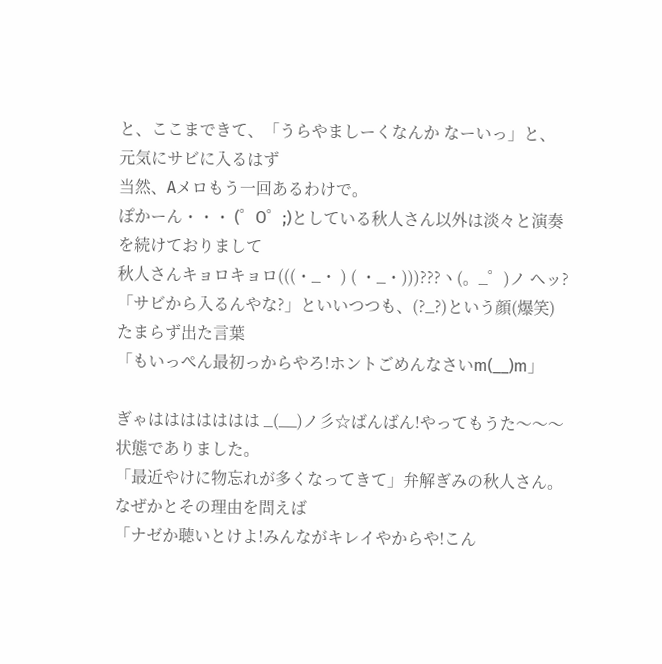と、ここまできて、「うらやましーくなんか なーいっ」と、元気にサビに入るはず
当然、Aメロもう一回あるわけで。
ぽかーん・・・ (゜O゜;)としている秋人さん以外は淡々と演奏を続けておりまして
秋人さんキョロキョロ(((・_・ ) ( ・_・)))???ヽ(。_゜)ノ ヘッ?
「サビから入るんやな?」といいつつも、(?_?)という顔(爆笑)
たまらず出た言葉
「もいっぺん最初っからやろ!ホントごめんなさいm(__)m」

ぎゃははははははは _(__)ノ彡☆ばんばん!やってもうた〜〜〜状態でありました。
「最近やけに物忘れが多くなってきて」弁解ぎみの秋人さん。なぜかとその理由を問えば
「ナゼか聴いとけよ!みんながキレイやからや!こん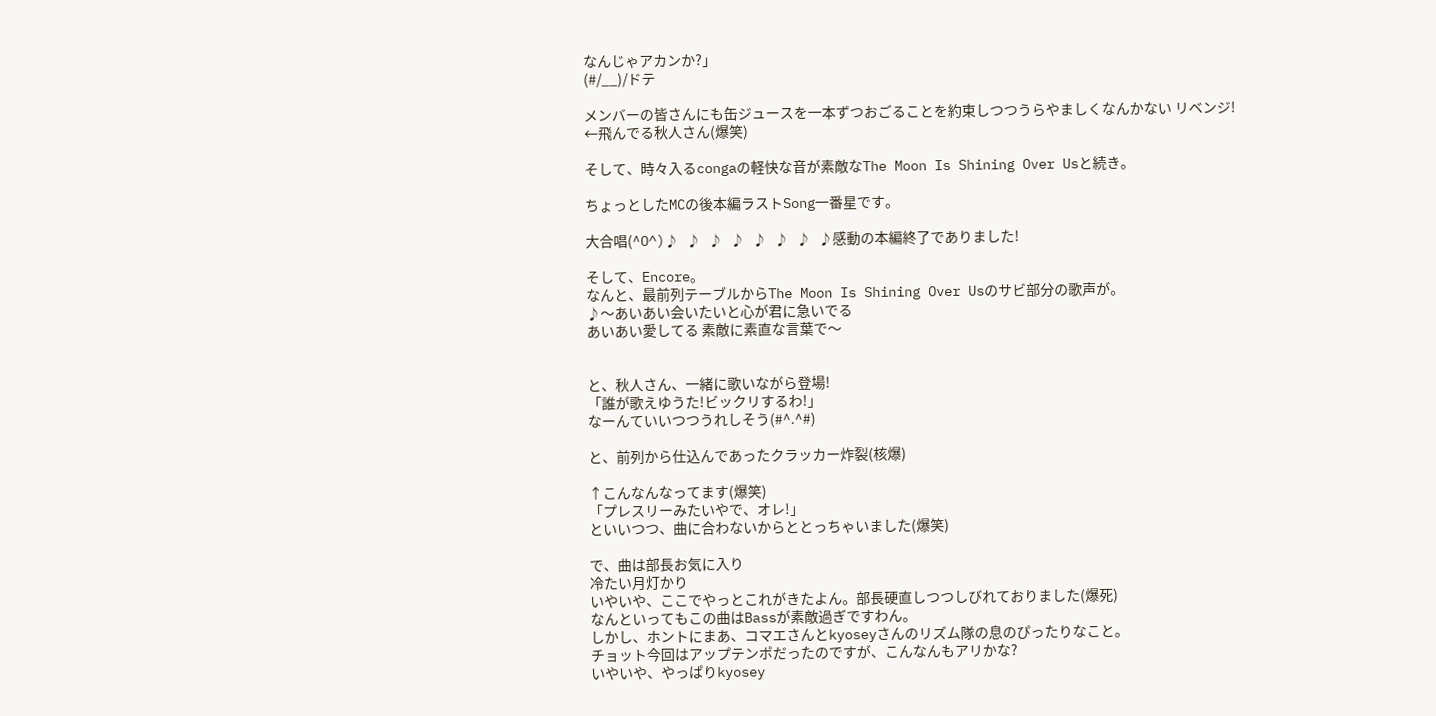なんじゃアカンか?」
(#/__)/ドテ

メンバーの皆さんにも缶ジュースを一本ずつおごることを約束しつつうらやましくなんかない リベンジ!
←飛んでる秋人さん(爆笑)

そして、時々入るcongaの軽快な音が素敵なThe Moon Is Shining Over Usと続き。

ちょっとしたMCの後本編ラストSong一番星です。

大合唱(^O^)♪ ♪ ♪ ♪ ♪ ♪ ♪ ♪感動の本編終了でありました!

そして、Encore。
なんと、最前列テーブルからThe Moon Is Shining Over Usのサビ部分の歌声が。
♪〜あいあい会いたいと心が君に急いでる
あいあい愛してる 素敵に素直な言葉で〜


と、秋人さん、一緒に歌いながら登場!
「誰が歌えゆうた!ビックリするわ!」
なーんていいつつうれしそう(#^.^#)

と、前列から仕込んであったクラッカー炸裂(核爆)

↑こんなんなってます(爆笑)
「プレスリーみたいやで、オレ!」
といいつつ、曲に合わないからととっちゃいました(爆笑)

で、曲は部長お気に入り
冷たい月灯かり
いやいや、ここでやっとこれがきたよん。部長硬直しつつしびれておりました(爆死)
なんといってもこの曲はBassが素敵過ぎですわん。
しかし、ホントにまあ、コマエさんとkyoseyさんのリズム隊の息のぴったりなこと。
チョット今回はアップテンポだったのですが、こんなんもアリかな?
いやいや、やっぱりkyosey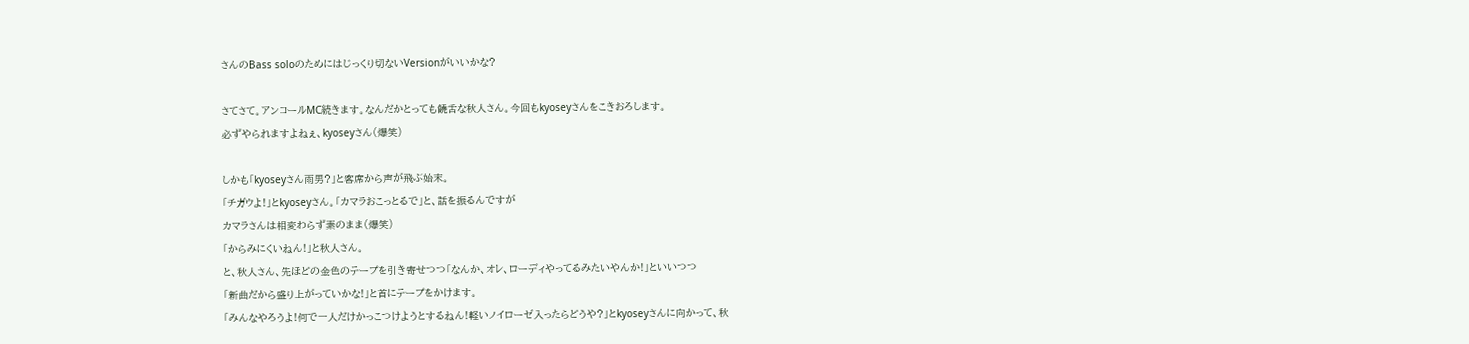さんのBass soloのためにはじっくり切ないVersionがいいかな?

さてさて。アンコールMC続きます。なんだかとっても饒舌な秋人さん。今回もkyoseyさんをこきおろします。
必ずやられますよねぇ、kyoseyさん(爆笑)

しかも「kyoseyさん雨男?」と客席から声が飛ぶ始末。
「チガウよ!」とkyoseyさん。「カマラおこっとるで」と、話を振るんですが
カマラさんは相変わらず素のまま(爆笑)
「からみにくいねん!」と秋人さん。
と、秋人さん、先ほどの金色のテープを引き寄せつつ「なんか、オレ、ローディやってるみたいやんか!」といいつつ
「新曲だから盛り上がっていかな!」と首にテープをかけます。
「みんなやろうよ!何で一人だけかっこつけようとするねん!軽いノイローゼ入ったらどうや?」とkyoseyさんに向かって、秋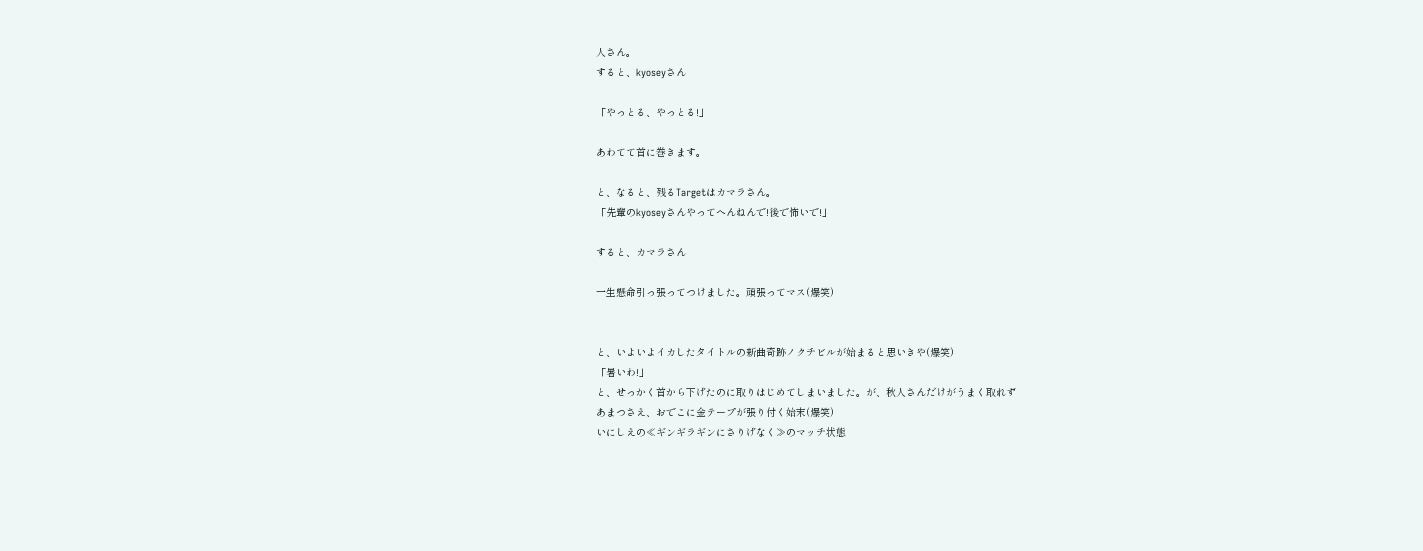人さん。
すると、kyoseyさん

「やっとる、やっとる!」

あわてて首に巻きます。

と、なると、残るTargetはカマラさん。
「先輩のkyoseyさんやってへんねんで!後で怖いで!」

すると、カマラさん

一生懸命引っ張ってつけました。頑張ってマス(爆笑)


と、いよいよイカしたタイトルの新曲奇跡ノクチビルが始まると思いきや(爆笑)
「暑いわ!」
と、せっかく首から下げたのに取りはじめてしまいました。が、秋人さんだけがうまく取れず
あまつさえ、おでこに金テープが張り付く始末(爆笑)
いにしえの≪ギンギラギンにさりげなく≫のマッチ状態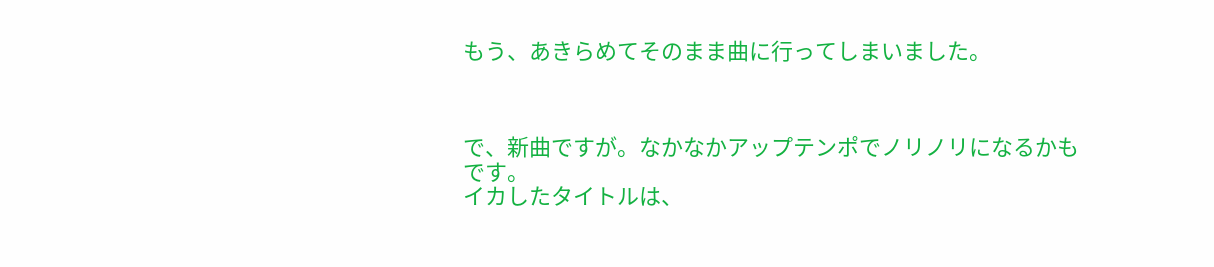もう、あきらめてそのまま曲に行ってしまいました。



で、新曲ですが。なかなかアップテンポでノリノリになるかもです。
イカしたタイトルは、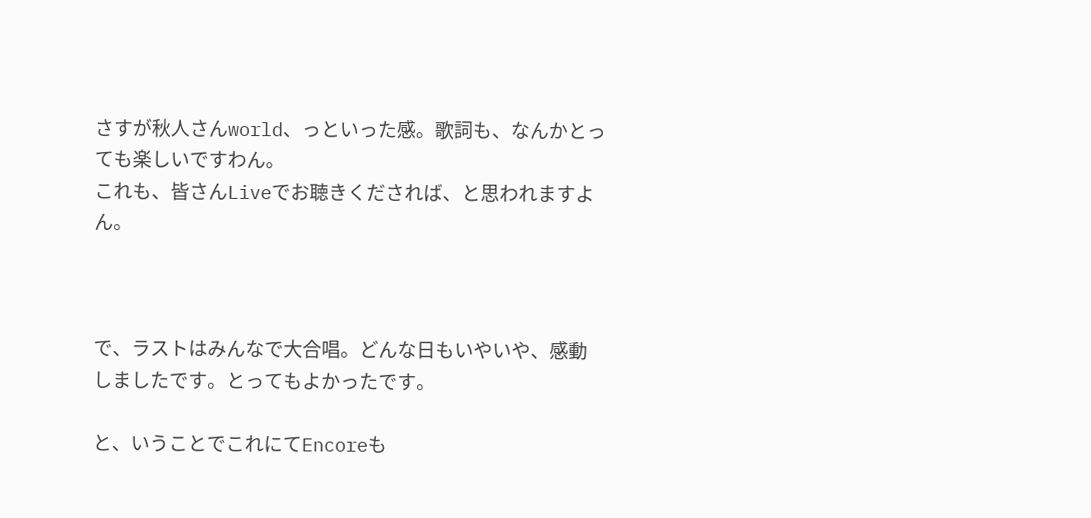さすが秋人さんworld、っといった感。歌詞も、なんかとっても楽しいですわん。
これも、皆さんLiveでお聴きくだされば、と思われますよん。



で、ラストはみんなで大合唱。どんな日もいやいや、感動しましたです。とってもよかったです。

と、いうことでこれにてEncoreも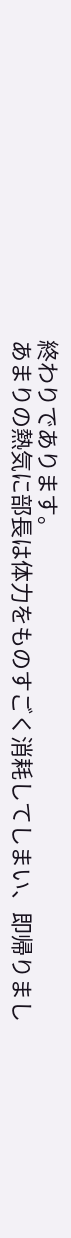終わりであります。
あまりの熱気に部長は体力をものすごく消耗してしまい、即帰りまし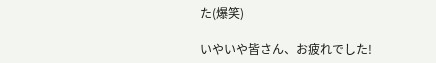た(爆笑)

いやいや皆さん、お疲れでした!